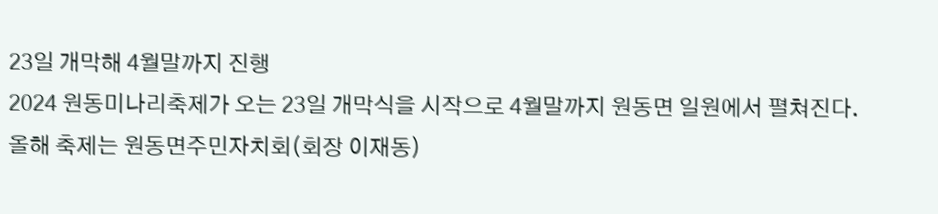23일 개막해 4월말까지 진행
2024 원동미나리축제가 오는 23일 개막식을 시작으로 4월말까지 원동면 일원에서 펼쳐진다.
올해 축제는 원동면주민자치회(회장 이재동)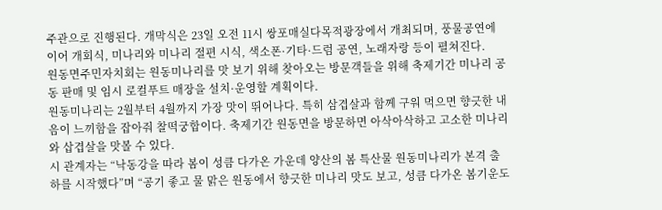주관으로 진행된다. 개막식은 23일 오전 11시 쌍포매실다목적광장에서 개최되며, 풍물공연에 이어 개회식, 미나리와 미나리 절편 시식, 색소폰·기타·드럼 공연, 노래자랑 등이 펼쳐진다.
원동면주민자치회는 원동미나리를 맛 보기 위해 찾아오는 방문객들을 위해 축제기간 미나리 공동 판매 및 임시 로컬푸트 매장을 설치·운영할 계획이다.
원동미나리는 2월부터 4월까지 가장 맛이 뛰어나다. 특히 삼겹살과 함께 구워 먹으면 향긋한 내음이 느끼함을 잡아줘 찰떡궁합이다. 축제기간 원동면을 방문하면 아삭아삭하고 고소한 미나리와 삽겹살을 맛볼 수 있다.
시 관계자는 “낙동강을 따라 봄이 성큼 다가온 가운데 양산의 봄 특산물 원동미나리가 본격 출하를 시작했다”며 “공기 좋고 물 맑은 원동에서 향긋한 미나리 맛도 보고, 성큼 다가온 봄기운도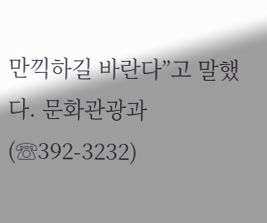만끽하길 바란다”고 말했다. 문화관광과(☏392-3232)